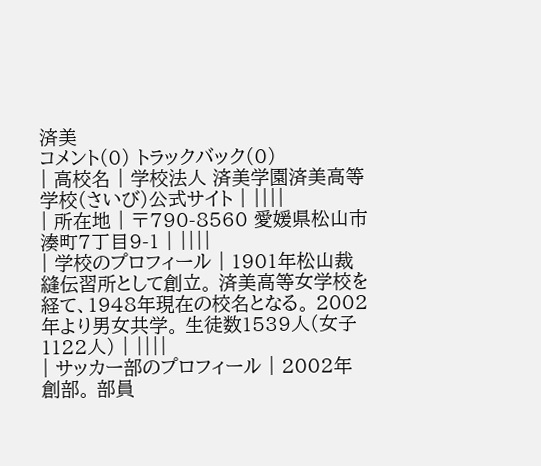済美
コメント(0) トラックバック(0)
| 高校名 | 学校法人 済美学園済美高等学校(さいび)公式サイト | ||||
| 所在地 | 〒790-8560 愛媛県松山市湊町7丁目9-1 | ||||
| 学校のプロフィール | 1901年松山裁縫伝習所として創立。 済美高等女学校を経て、1948年現在の校名となる。 2002年より男女共学。 生徒数1539人(女子1122人) | ||||
| サッカー部のプロフィール | 2002年創部。 部員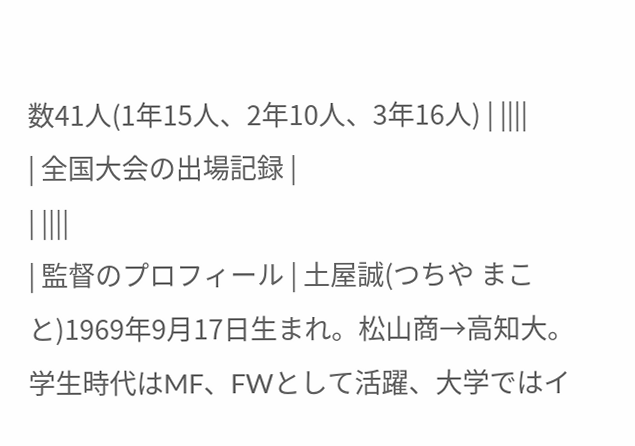数41人(1年15人、2年10人、3年16人) | ||||
| 全国大会の出場記録 |
| ||||
| 監督のプロフィール | 土屋誠(つちや まこと)1969年9月17日生まれ。松山商→高知大。 学生時代はMF、FWとして活躍、大学ではイ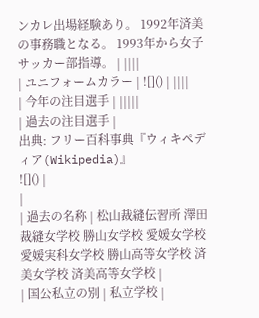ンカレ出場経験あり。 1992年済美の事務職となる。 1993年から女子サッカー部指導。 | ||||
| ユニフォームカラー | ![]() | ||||
| 今年の注目選手 | |||||
| 過去の注目選手 |
出典: フリー百科事典『ウィキペディア(Wikipedia)』
![]() |
|
| 過去の名称 | 松山裁縫伝習所 澤田裁縫女学校 勝山女学校 愛媛女学校 愛媛実科女学校 勝山高等女学校 済美女学校 済美高等女学校 |
| 国公私立の別 | 私立学校 |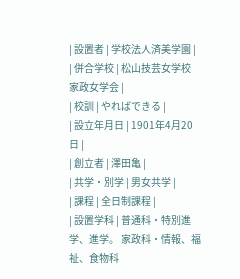| 設置者 | 学校法人済美学園 |
| 併合学校 | 松山技芸女学校 家政女学会 |
| 校訓 | やればできる |
| 設立年月日 | 1901年4月20日 |
| 創立者 | 澤田亀 |
| 共学・別学 | 男女共学 |
| 課程 | 全日制課程 |
| 設置学科 | 普通科・特別進学、進学。 家政科・情報、福祉、食物科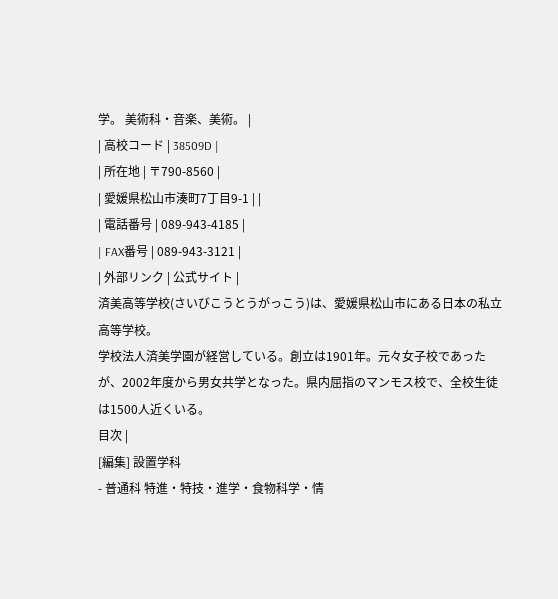学。 美術科・音楽、美術。 |
| 高校コード | 38509D |
| 所在地 | 〒790-8560 |
| 愛媛県松山市湊町7丁目9-1 | |
| 電話番号 | 089-943-4185 |
| FAX番号 | 089-943-3121 |
| 外部リンク | 公式サイト |
済美高等学校(さいびこうとうがっこう)は、愛媛県松山市にある日本の私立高等学校。
学校法人済美学園が経営している。創立は1901年。元々女子校であったが、2002年度から男女共学となった。県内屈指のマンモス校で、全校生徒は1500人近くいる。
目次 |
[編集] 設置学科
- 普通科 特進・特技・進学・食物科学・情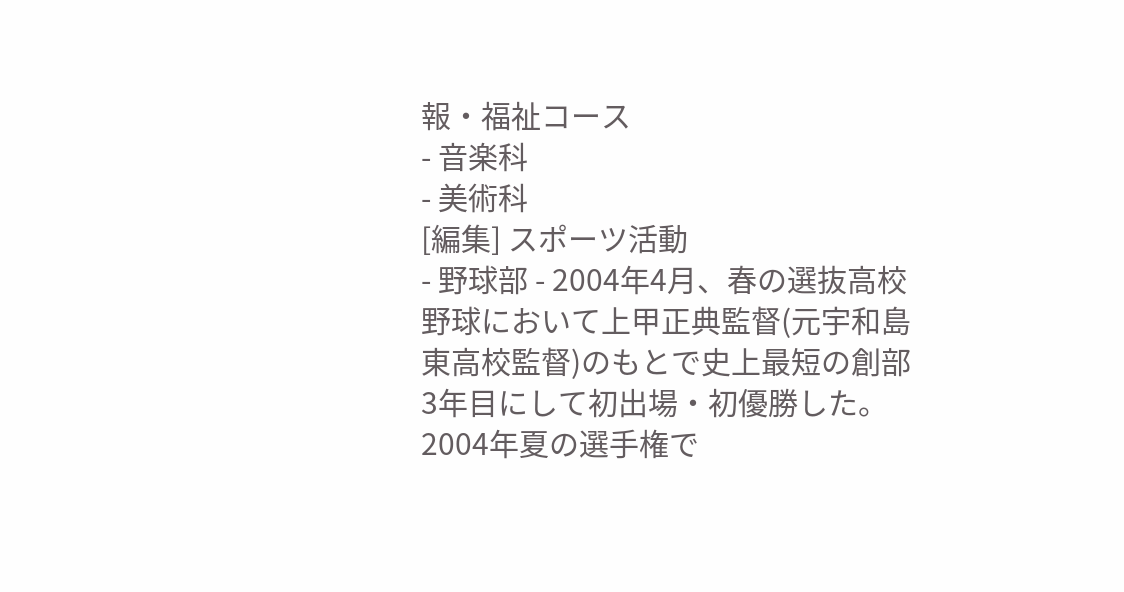報・福祉コース
- 音楽科
- 美術科
[編集] スポーツ活動
- 野球部 - 2004年4月、春の選抜高校野球において上甲正典監督(元宇和島東高校監督)のもとで史上最短の創部3年目にして初出場・初優勝した。2004年夏の選手権で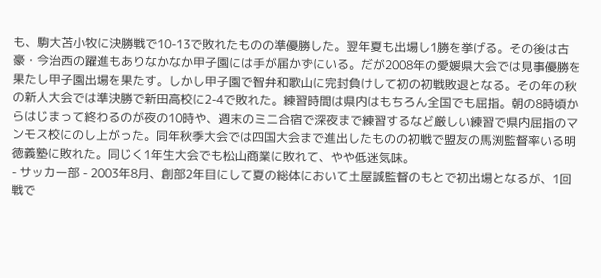も、駒大苫小牧に決勝戦で10-13で敗れたものの準優勝した。翌年夏も出場し1勝を挙げる。その後は古豪・今治西の躍進もありなかなか甲子園には手が届かずにいる。だが2008年の愛媛県大会では見事優勝を果たし甲子園出場を果たす。しかし甲子園で智弁和歌山に完封負けして初の初戦敗退となる。その年の秋の新人大会では準決勝で新田高校に2-4で敗れた。練習時間は県内はもちろん全国でも屈指。朝の8時頃からはじまって終わるのが夜の10時や、週末のミニ合宿で深夜まで練習するなど厳しい練習で県内屈指のマンモス校にのし上がった。同年秋季大会では四国大会まで進出したものの初戦で盟友の馬渕監督率いる明徳義塾に敗れた。同じく1年生大会でも松山商業に敗れて、やや低迷気味。
- サッカー部 - 2003年8月、創部2年目にして夏の総体において土屋誠監督のもとで初出場となるが、1回戦で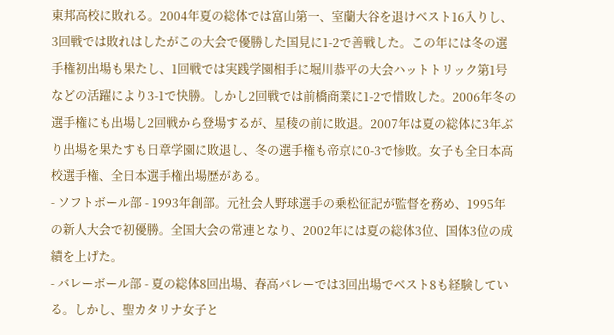東邦高校に敗れる。2004年夏の総体では富山第一、室蘭大谷を退けベスト16入りし、3回戦では敗れはしたがこの大会で優勝した国見に1-2で善戦した。この年には冬の選手権初出場も果たし、1回戦では実践学園相手に堀川恭平の大会ハットトリック第1号などの活躍により3-1で快勝。しかし2回戦では前橋商業に1-2で惜敗した。2006年冬の選手権にも出場し2回戦から登場するが、星稜の前に敗退。2007年は夏の総体に3年ぶり出場を果たすも日章学園に敗退し、冬の選手権も帝京に0-3で惨敗。女子も全日本高校選手権、全日本選手権出場歴がある。
- ソフトボール部 - 1993年創部。元社会人野球選手の乗松征記が監督を務め、1995年の新人大会で初優勝。全国大会の常連となり、2002年には夏の総体3位、国体3位の成績を上げた。
- バレーボール部 - 夏の総体8回出場、春高バレーでは3回出場でベスト8も経験している。しかし、聖カタリナ女子と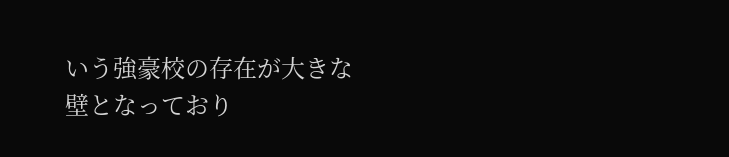いう強豪校の存在が大きな壁となっており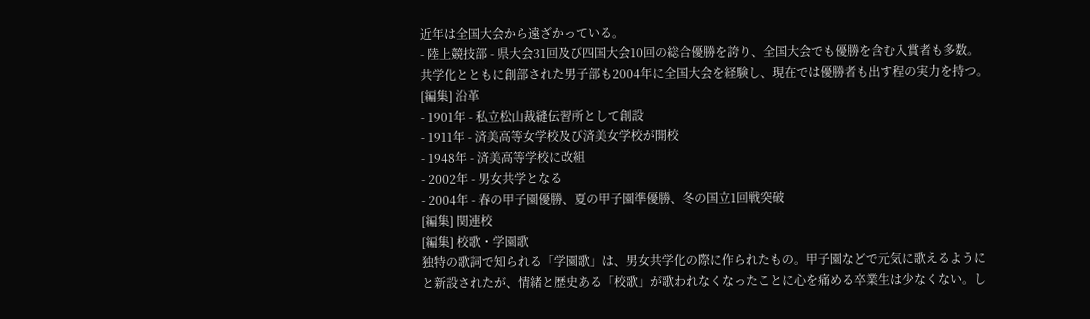近年は全国大会から遠ざかっている。
- 陸上競技部 - 県大会31回及び四国大会10回の総合優勝を誇り、全国大会でも優勝を含む入賞者も多数。共学化とともに創部された男子部も2004年に全国大会を経験し、現在では優勝者も出す程の実力を持つ。
[編集] 沿革
- 1901年 - 私立松山裁縫伝習所として創設
- 1911年 - 済美高等女学校及び済美女学校が開校
- 1948年 - 済美高等学校に改組
- 2002年 - 男女共学となる
- 2004年 - 春の甲子園優勝、夏の甲子園準優勝、冬の国立1回戦突破
[編集] 関連校
[編集] 校歌・学園歌
独特の歌詞で知られる「学園歌」は、男女共学化の際に作られたもの。甲子園などで元気に歌えるようにと新設されたが、情緒と歴史ある「校歌」が歌われなくなったことに心を痛める卒業生は少なくない。し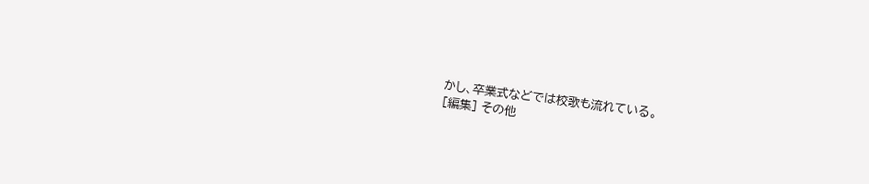かし、卒業式などでは校歌も流れている。
[編集] その他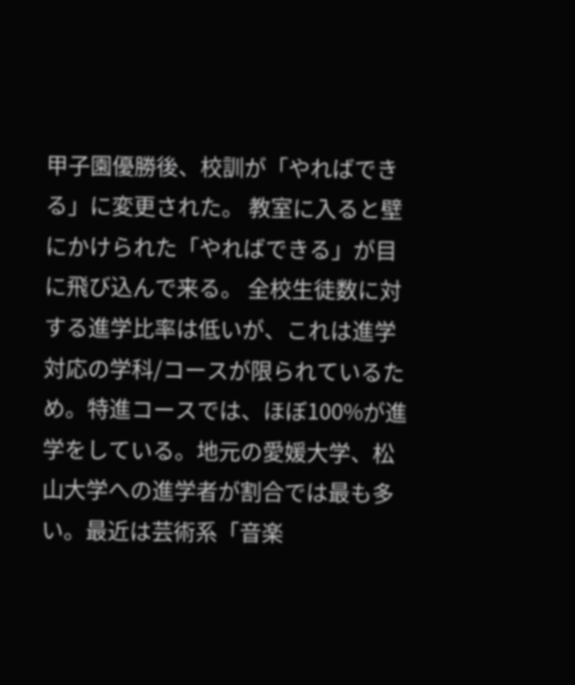甲子園優勝後、校訓が「やればできる」に変更された。 教室に入ると壁にかけられた「やればできる」が目に飛び込んで来る。 全校生徒数に対する進学比率は低いが、これは進学対応の学科/コースが限られているため。特進コースでは、ほぼ100%が進学をしている。地元の愛媛大学、松山大学への進学者が割合では最も多い。最近は芸術系「音楽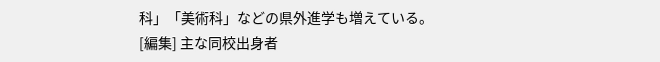科」「美術科」などの県外進学も増えている。
[編集] 主な同校出身者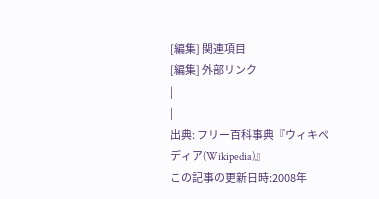[編集] 関連項目
[編集] 外部リンク
|
|
出典: フリー百科事典『ウィキペディア(Wikipedia)』
この記事の更新日時:2008年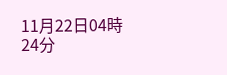11月22日04時24分